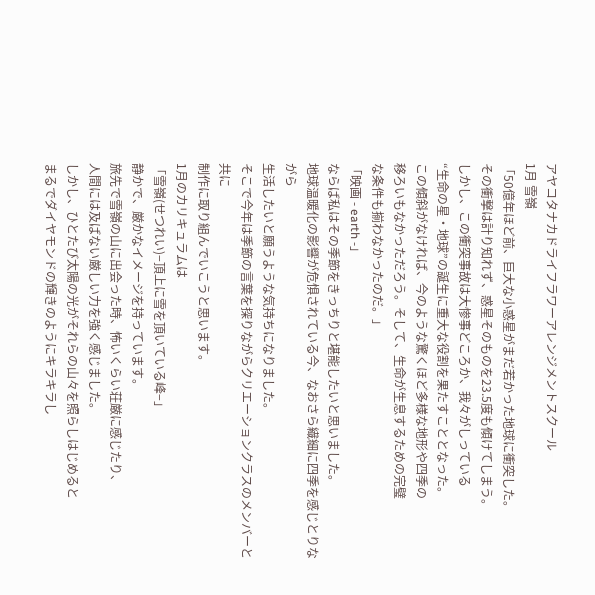アヤコタナカドライフラワーアレンジメントスクール
1月 雪嶺
「50億年ほど前、巨大な小惑星がまだ若かった地球に衝突した。
その衝撃は計り知れず、惑星そのものを23.5度も傾けてしまう。
しかし、この衝突事故は大惨事どころか、我々がしっている
“生命の星・地球”の誕生に重大な役割を果たすこととなった。
この傾斜がなければ、今のような驚くほど多様な地形や四季の
移ろいもなかっただろう。そして、生命が生息するための完璧
な条件も揃わなかったのだ。」
「映画 - earth -」
ならば私はその季節をきっちりと堪能したいと思いました。
地球温暖化の影響が危惧されている今、なおさら繊細に四季を感じとりながら
生活したいと願うような気持ちになりました。
そこで今年は季節の言葉を探りながらクリエーションクラスのメンバーと共に
制作に取り組んでいこうと思います。
1月のカリキュラムは
「雪嶺(せつれい)−頂上に雪を頂いている峰−」
静かで、厳かなイメージを持っています。
旅先で雪嶺の山に出会った時、怖いくらい荘厳に感じたり、
人間には及ばない厳しい力を強く感じました。
しかし、ひとたび太陽の光がそれらの山々を照らしはじめると
まるでダイヤモンドの輝きのようにキラキラし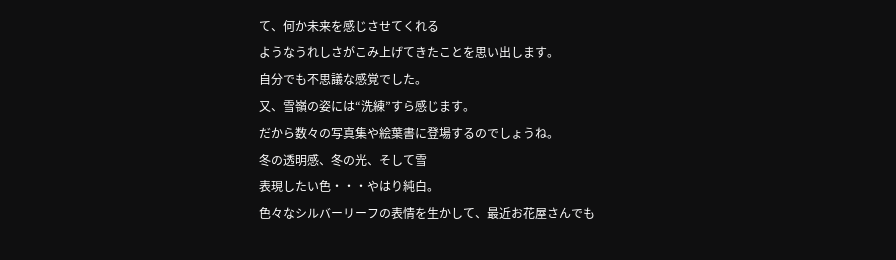て、何か未来を感じさせてくれる
ようなうれしさがこみ上げてきたことを思い出します。
自分でも不思議な感覚でした。
又、雪嶺の姿には“洗練”すら感じます。
だから数々の写真集や絵葉書に登場するのでしょうね。
冬の透明感、冬の光、そして雪
表現したい色・・・やはり純白。
色々なシルバーリーフの表情を生かして、最近お花屋さんでも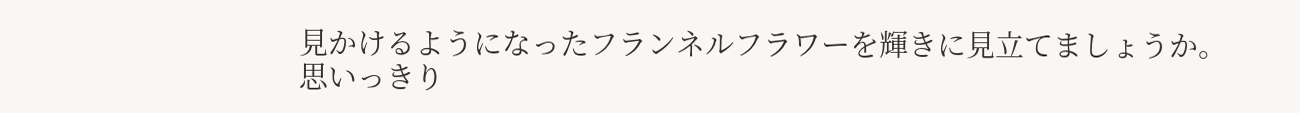見かけるようになったフランネルフラワーを輝きに見立てましょうか。
思いっきり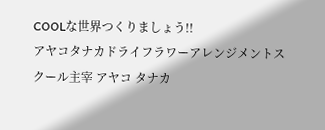COOLな世界つくりましょう!!
アヤコタナカドライフラワーアレンジメントスクール主宰 アヤコ タナカ